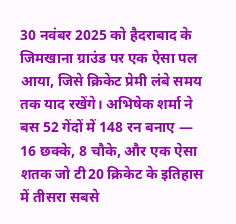30 नवंबर 2025 को हैदराबाद के जिमखाना ग्राउंड पर एक ऐसा पल आया, जिसे क्रिकेट प्रेमी लंबे समय तक याद रखेंगे। अभिषेक शर्मा ने बस 52 गेंदों में 148 रन बनाए — 16 छक्के, 8 चौके, और एक ऐसा शतक जो टी20 क्रिकेट के इतिहास में तीसरा सबसे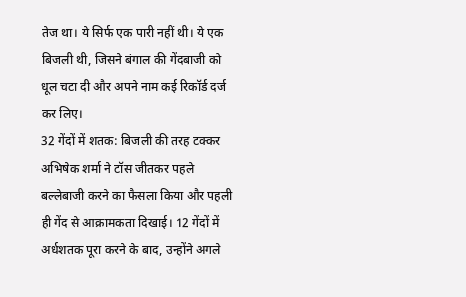तेज था। ये सिर्फ एक पारी नहीं थी। ये एक बिजली थी, जिसने बंगाल की गेंदबाजी को धूल चटा दी और अपने नाम कई रिकॉर्ड दर्ज कर लिए।
32 गेंदों में शतक: बिजली की तरह टक्कर
अभिषेक शर्मा ने टॉस जीतकर पहले बल्लेबाजी करने का फैसला किया और पहली ही गेंद से आक्रामकता दिखाई। 12 गेंदों में अर्धशतक पूरा करने के बाद, उन्होंने अगले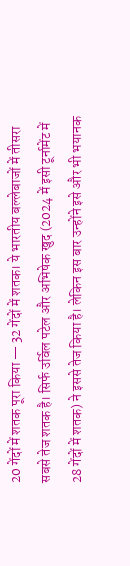20 गेंदों में शतक पूरा किया — 32 गेंदों में शतक। ये भारतीय बल्लेबाजों में तीसरा सबसे तेज शतक है। सिर्फ उर्विल पटेल और अभिषेक खुद (2024 में इसी टूर्नामेंट में 28 गेंदों में शतक) ने इससे तेज किया है। लेकिन इस बार उन्होंने इसे और भी भयानक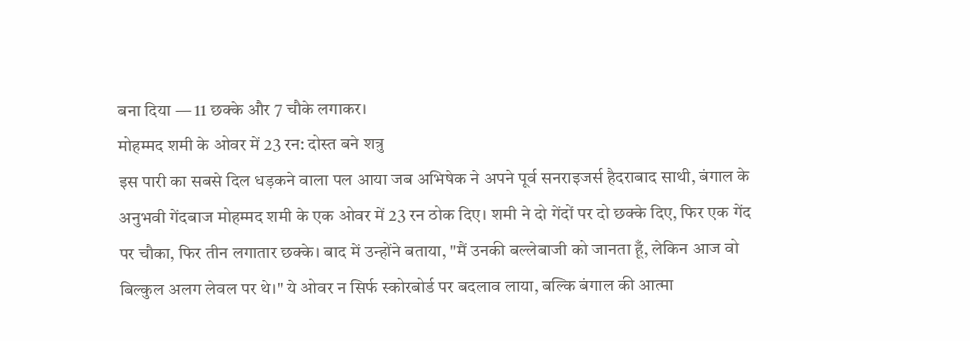बना दिया — 11 छक्के और 7 चौके लगाकर।
मोहम्मद शमी के ओवर में 23 रन: दोस्त बने शत्रु
इस पारी का सबसे दिल धड़कने वाला पल आया जब अभिषेक ने अपने पूर्व सनराइजर्स हैदराबाद साथी, बंगाल के अनुभवी गेंदबाज मोहम्मद शमी के एक ओवर में 23 रन ठोक दिए। शमी ने दो गेंदों पर दो छक्के दिए, फिर एक गेंद पर चौका, फिर तीन लगातार छक्के। बाद में उन्होंने बताया, "मैं उनकी बल्लेबाजी को जानता हूँ, लेकिन आज वो बिल्कुल अलग लेवल पर थे।" ये ओवर न सिर्फ स्कोरबोर्ड पर बदलाव लाया, बल्कि बंगाल की आत्मा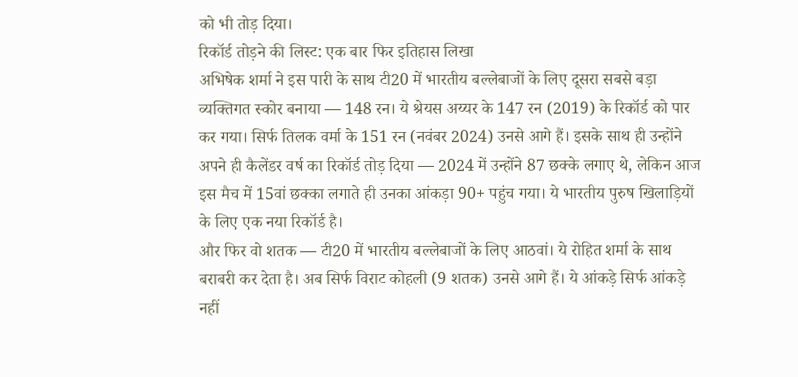को भी तोड़ दिया।
रिकॉर्ड तोड़ने की लिस्ट: एक बार फिर इतिहास लिखा
अभिषेक शर्मा ने इस पारी के साथ टी20 में भारतीय बल्लेबाजों के लिए दूसरा सबसे बड़ा व्यक्तिगत स्कोर बनाया — 148 रन। ये श्रेयस अय्यर के 147 रन (2019) के रिकॉर्ड को पार कर गया। सिर्फ तिलक वर्मा के 151 रन (नवंबर 2024) उनसे आगे हैं। इसके साथ ही उन्होंने अपने ही कैलेंडर वर्ष का रिकॉर्ड तोड़ दिया — 2024 में उन्होंने 87 छक्के लगाए थे, लेकिन आज इस मैच में 15वां छक्का लगाते ही उनका आंकड़ा 90+ पहुंच गया। ये भारतीय पुरुष खिलाड़ियों के लिए एक नया रिकॉर्ड है।
और फिर वो शतक — टी20 में भारतीय बल्लेबाजों के लिए आठवां। ये रोहित शर्मा के साथ बराबरी कर देता है। अब सिर्फ विराट कोहली (9 शतक) उनसे आगे हैं। ये आंकड़े सिर्फ आंकड़े नहीं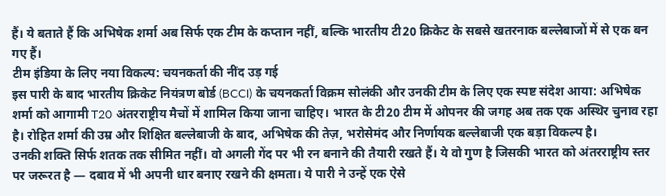हैं। ये बताते हैं कि अभिषेक शर्मा अब सिर्फ एक टीम के कप्तान नहीं, बल्कि भारतीय टी20 क्रिकेट के सबसे खतरनाक बल्लेबाजों में से एक बन गए हैं।
टीम इंडिया के लिए नया विकल्प: चयनकर्ता की नींद उड़ गई
इस पारी के बाद भारतीय क्रिकेट नियंत्रण बोर्ड (BCCI) के चयनकर्ता विक्रम सोलंकी और उनकी टीम के लिए एक स्पष्ट संदेश आया: अभिषेक शर्मा को आगामी T20 अंतरराष्ट्रीय मैचों में शामिल किया जाना चाहिए। भारत के टी20 टीम में ओपनर की जगह अब तक एक अस्थिर चुनाव रहा है। रोहित शर्मा की उम्र और शिक्षित बल्लेबाजी के बाद, अभिषेक की तेज़, भरोसेमंद और निर्णायक बल्लेबाजी एक बड़ा विकल्प है।
उनकी शक्ति सिर्फ शतक तक सीमित नहीं। वो अगली गेंद पर भी रन बनाने की तैयारी रखते हैं। ये वो गुण है जिसकी भारत को अंतरराष्ट्रीय स्तर पर जरूरत है — दबाव में भी अपनी धार बनाए रखने की क्षमता। ये पारी ने उन्हें एक ऐसे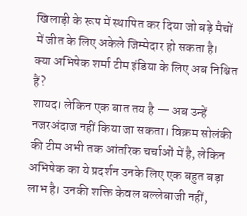खिलाड़ी के रूप में स्थापित कर दिया जो बड़े मैचों में जीत के लिए अकेले जिम्मेदार हो सकता है।
क्या अभिषेक शर्मा टीम इंडिया के लिए अब निश्चित हैं?
शायद। लेकिन एक बात तय है — अब उन्हें नजरअंदाज नहीं किया जा सकता। विक्रम सोलंकी की टीम अभी तक आंतरिक चर्चाओं में है, लेकिन अभिषेक का ये प्रदर्शन उनके लिए एक बहुत बड़ा लाभ है। उनकी शक्ति केवल बल्लेबाजी नहीं,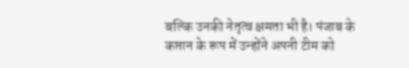बल्कि उनकी नेतृत्व क्षमता भी है। पंजाब के कप्तान के रूप में उन्होंने अपनी टीम को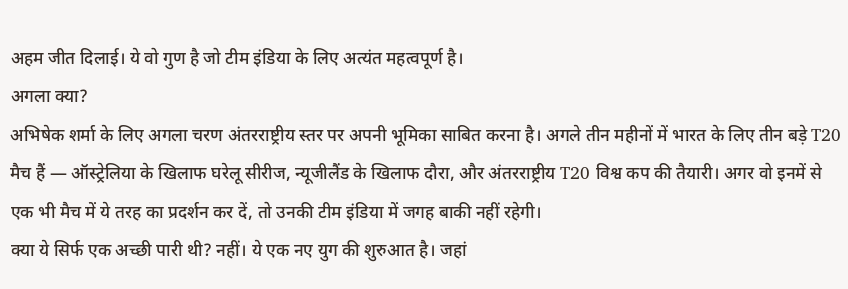अहम जीत दिलाई। ये वो गुण है जो टीम इंडिया के लिए अत्यंत महत्वपूर्ण है।
अगला क्या?
अभिषेक शर्मा के लिए अगला चरण अंतरराष्ट्रीय स्तर पर अपनी भूमिका साबित करना है। अगले तीन महीनों में भारत के लिए तीन बड़े T20 मैच हैं — ऑस्ट्रेलिया के खिलाफ घरेलू सीरीज, न्यूजीलैंड के खिलाफ दौरा, और अंतरराष्ट्रीय T20 विश्व कप की तैयारी। अगर वो इनमें से एक भी मैच में ये तरह का प्रदर्शन कर दें, तो उनकी टीम इंडिया में जगह बाकी नहीं रहेगी।
क्या ये सिर्फ एक अच्छी पारी थी? नहीं। ये एक नए युग की शुरुआत है। जहां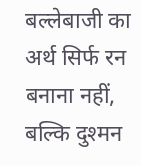बल्लेबाजी का अर्थ सिर्फ रन बनाना नहीं, बल्कि दुश्मन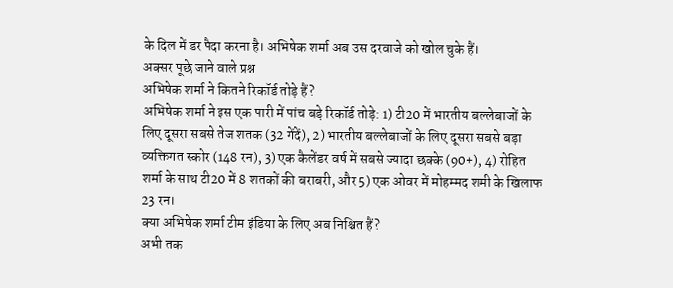के दिल में डर पैदा करना है। अभिषेक शर्मा अब उस दरवाजे को खोल चुके हैं।
अक्सर पूछे जाने वाले प्रश्न
अभिषेक शर्मा ने कितने रिकॉर्ड तोड़े हैं?
अभिषेक शर्मा ने इस एक पारी में पांच बड़े रिकॉर्ड तोड़े: 1) टी20 में भारतीय बल्लेबाजों के लिए दूसरा सबसे तेज शतक (32 गेंदें), 2) भारतीय बल्लेबाजों के लिए दूसरा सबसे बड़ा व्यक्तिगत स्कोर (148 रन), 3) एक कैलेंडर वर्ष में सबसे ज्यादा छक्के (90+), 4) रोहित शर्मा के साथ टी20 में 8 शतकों की बराबरी, और 5) एक ओवर में मोहम्मद शमी के खिलाफ 23 रन।
क्या अभिषेक शर्मा टीम इंडिया के लिए अब निश्चित हैं?
अभी तक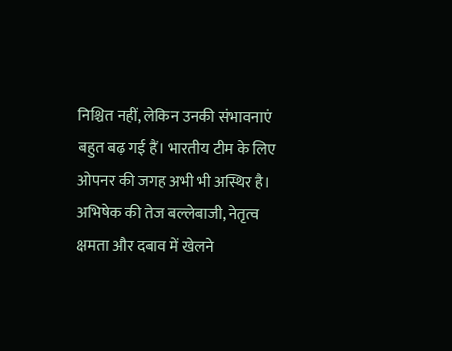निश्चित नहीं, लेकिन उनकी संभावनाएं बहुत बढ़ गई हैं। भारतीय टीम के लिए ओपनर की जगह अभी भी अस्थिर है। अभिषेक की तेज बल्लेबाजी, नेतृत्व क्षमता और दबाव में खेलने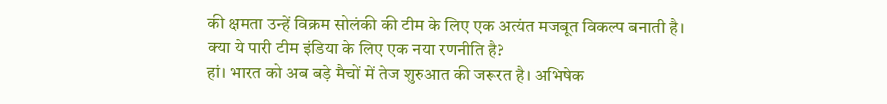की क्षमता उन्हें विक्रम सोलंकी की टीम के लिए एक अत्यंत मजबूत विकल्प बनाती है।
क्या ये पारी टीम इंडिया के लिए एक नया रणनीति है?
हां। भारत को अब बड़े मैचों में तेज शुरुआत की जरूरत है। अभिषेक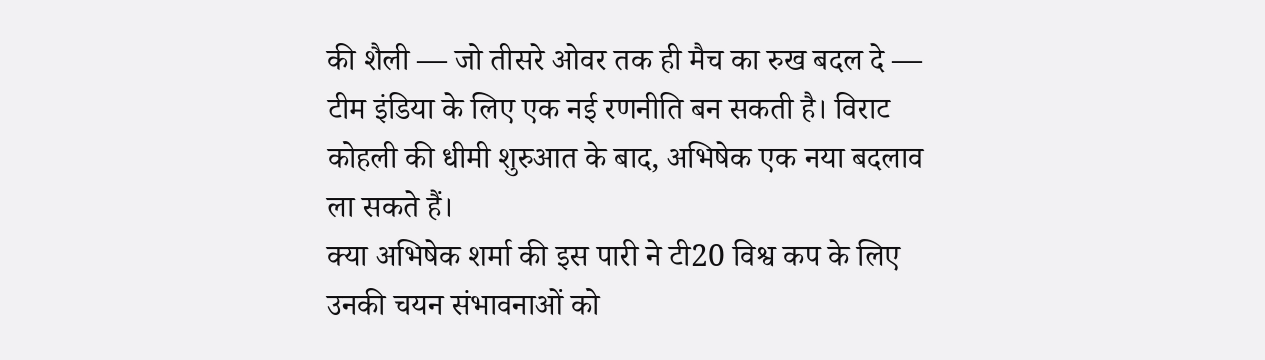की शैली — जो तीसरे ओवर तक ही मैच का रुख बदल दे — टीम इंडिया के लिए एक नई रणनीति बन सकती है। विराट कोहली की धीमी शुरुआत के बाद, अभिषेक एक नया बदलाव ला सकते हैं।
क्या अभिषेक शर्मा की इस पारी ने टी20 विश्व कप के लिए उनकी चयन संभावनाओं को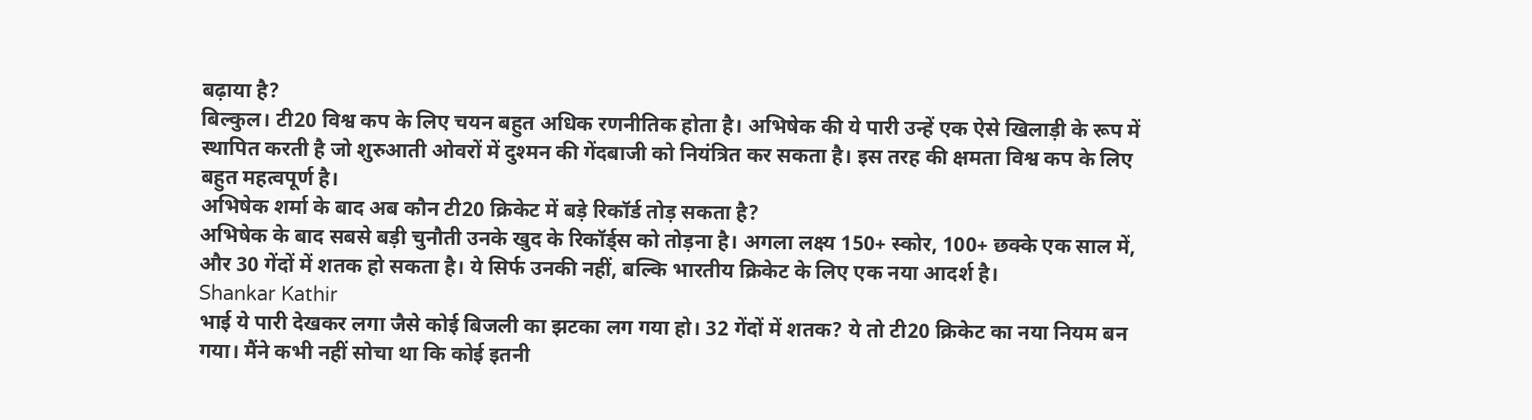बढ़ाया है?
बिल्कुल। टी20 विश्व कप के लिए चयन बहुत अधिक रणनीतिक होता है। अभिषेक की ये पारी उन्हें एक ऐसे खिलाड़ी के रूप में स्थापित करती है जो शुरुआती ओवरों में दुश्मन की गेंदबाजी को नियंत्रित कर सकता है। इस तरह की क्षमता विश्व कप के लिए बहुत महत्वपूर्ण है।
अभिषेक शर्मा के बाद अब कौन टी20 क्रिकेट में बड़े रिकॉर्ड तोड़ सकता है?
अभिषेक के बाद सबसे बड़ी चुनौती उनके खुद के रिकॉर्ड्स को तोड़ना है। अगला लक्ष्य 150+ स्कोर, 100+ छक्के एक साल में, और 30 गेंदों में शतक हो सकता है। ये सिर्फ उनकी नहीं, बल्कि भारतीय क्रिकेट के लिए एक नया आदर्श है।
Shankar Kathir
भाई ये पारी देखकर लगा जैसे कोई बिजली का झटका लग गया हो। 32 गेंदों में शतक? ये तो टी20 क्रिकेट का नया नियम बन गया। मैंने कभी नहीं सोचा था कि कोई इतनी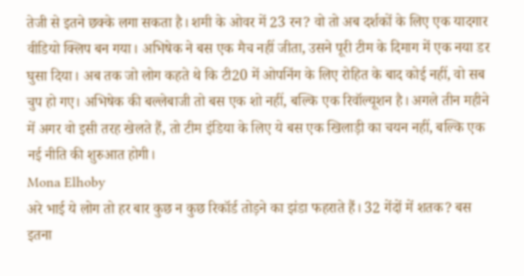तेजी से इतने छक्के लगा सकता है। शमी के ओवर में 23 रन? वो तो अब दर्शकों के लिए एक यादगार वीडियो क्लिप बन गया। अभिषेक ने बस एक मैच नहीं जीता, उसने पूरी टीम के दिमाग में एक नया डर घुसा दिया। अब तक जो लोग कहते थे कि टी20 में ओपनिंग के लिए रोहित के बाद कोई नहीं, वो सब चुप हो गए। अभिषेक की बल्लेबाजी तो बस एक शो नहीं, बल्कि एक रिवॉल्यूशन है। अगले तीन महीने में अगर वो इसी तरह खेलते हैं, तो टीम इंडिया के लिए ये बस एक खिलाड़ी का चयन नहीं, बल्कि एक नई नीति की शुरुआत होगी।
Mona Elhoby
अरे भाई ये लोग तो हर बार कुछ न कुछ रिकॉर्ड तोड़ने का झंडा फहराते हैं। 32 गेंदों में शतक? बस इतना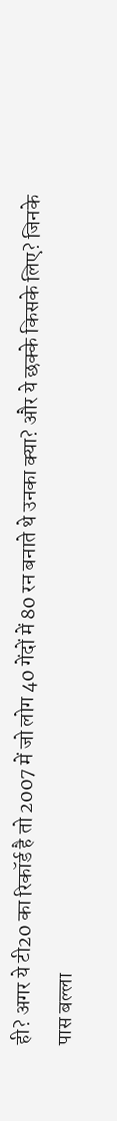ही? अगर ये टी20 का रिकॉर्ड है तो 2007 में जो लोग 40 गेंदों में 80 रन बनाते थे उनका क्या? और ये छक्के किसके लिए? जिनके पास बल्ला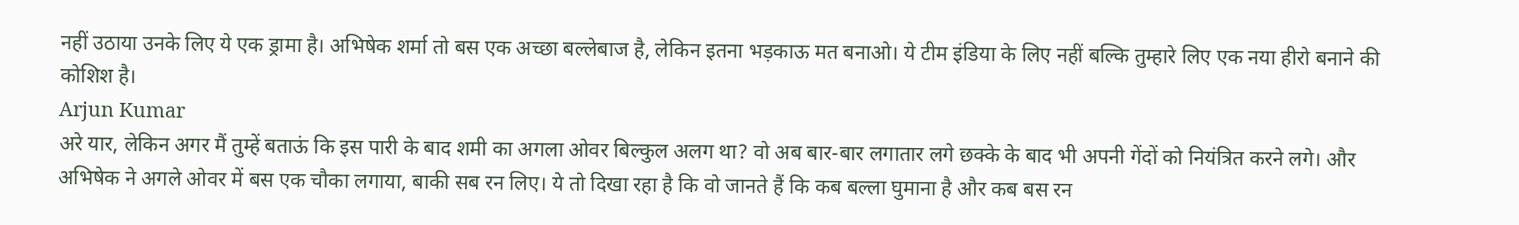नहीं उठाया उनके लिए ये एक ड्रामा है। अभिषेक शर्मा तो बस एक अच्छा बल्लेबाज है, लेकिन इतना भड़काऊ मत बनाओ। ये टीम इंडिया के लिए नहीं बल्कि तुम्हारे लिए एक नया हीरो बनाने की कोशिश है।
Arjun Kumar
अरे यार, लेकिन अगर मैं तुम्हें बताऊं कि इस पारी के बाद शमी का अगला ओवर बिल्कुल अलग था? वो अब बार-बार लगातार लगे छक्के के बाद भी अपनी गेंदों को नियंत्रित करने लगे। और अभिषेक ने अगले ओवर में बस एक चौका लगाया, बाकी सब रन लिए। ये तो दिखा रहा है कि वो जानते हैं कि कब बल्ला घुमाना है और कब बस रन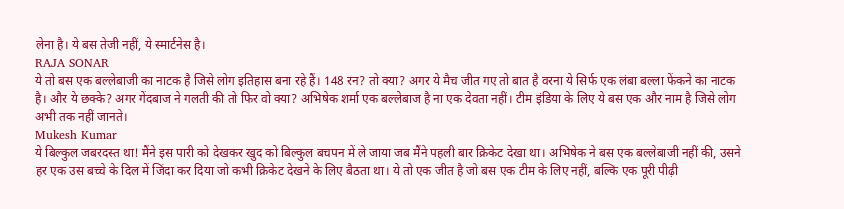लेना है। ये बस तेजी नहीं, ये स्मार्टनेस है।
RAJA SONAR
ये तो बस एक बल्लेबाजी का नाटक है जिसे लोग इतिहास बना रहे हैं। 148 रन? तो क्या? अगर ये मैच जीत गए तो बात है वरना ये सिर्फ एक लंबा बल्ला फेंकने का नाटक है। और ये छक्के? अगर गेंदबाज ने गलती की तो फिर वो क्या? अभिषेक शर्मा एक बल्लेबाज है ना एक देवता नहीं। टीम इंडिया के लिए ये बस एक और नाम है जिसे लोग अभी तक नहीं जानते।
Mukesh Kumar
ये बिल्कुल जबरदस्त था! मैंने इस पारी को देखकर खुद को बिल्कुल बचपन में ले जाया जब मैंने पहली बार क्रिकेट देखा था। अभिषेक ने बस एक बल्लेबाजी नहीं की, उसने हर एक उस बच्चे के दिल में जिंदा कर दिया जो कभी क्रिकेट देखने के लिए बैठता था। ये तो एक जीत है जो बस एक टीम के लिए नहीं, बल्कि एक पूरी पीढ़ी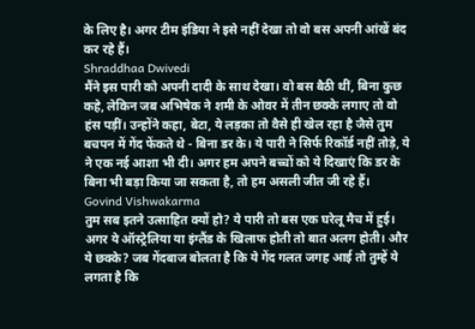के लिए है। अगर टीम इंडिया ने इसे नहीं देखा तो वो बस अपनी आंखें बंद कर रहे हैं।
Shraddhaa Dwivedi
मैंने इस पारी को अपनी दादी के साथ देखा। वो बस बैठी थीं, बिना कुछ कहे, लेकिन जब अभिषेक ने शमी के ओवर में तीन छक्के लगाए तो वो हंस पड़ीं। उन्होंने कहा, बेटा, ये लड़का तो वैसे ही खेल रहा है जैसे तुम बचपन में गेंद फेंकते थे - बिना डर के। ये पारी ने सिर्फ रिकॉर्ड नहीं तोड़े, ये ने एक नई आशा भी दी। अगर हम अपने बच्चों को ये दिखाएं कि डर के बिना भी बड़ा किया जा सकता है, तो हम असली जीत जी रहे हैं।
Govind Vishwakarma
तुम सब इतने उत्साहित क्यों हो? ये पारी तो बस एक घरेलू मैच में हुई। अगर ये ऑस्ट्रेलिया या इंग्लैंड के खिलाफ होती तो बात अलग होती। और ये छक्के? जब गेंदबाज बोलता है कि ये गेंद गलत जगह आई तो तुम्हें ये लगता है कि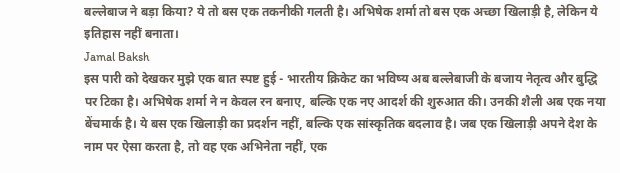बल्लेबाज ने बड़ा किया? ये तो बस एक तकनीकी गलती है। अभिषेक शर्मा तो बस एक अच्छा खिलाड़ी है, लेकिन ये इतिहास नहीं बनाता।
Jamal Baksh
इस पारी को देखकर मुझे एक बात स्पष्ट हुई - भारतीय क्रिकेट का भविष्य अब बल्लेबाजी के बजाय नेतृत्व और बुद्धि पर टिका है। अभिषेक शर्मा ने न केवल रन बनाए, बल्कि एक नए आदर्श की शुरुआत की। उनकी शैली अब एक नया बेंचमार्क है। ये बस एक खिलाड़ी का प्रदर्शन नहीं, बल्कि एक सांस्कृतिक बदलाव है। जब एक खिलाड़ी अपने देश के नाम पर ऐसा करता है, तो वह एक अभिनेता नहीं, एक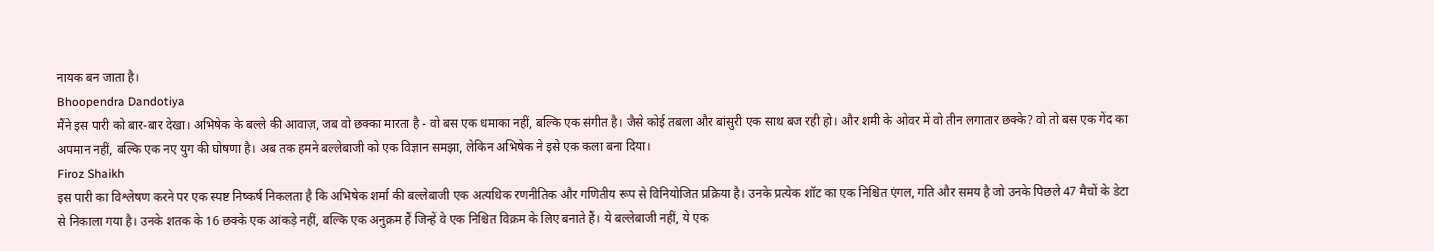नायक बन जाता है।
Bhoopendra Dandotiya
मैंने इस पारी को बार-बार देखा। अभिषेक के बल्ले की आवाज़, जब वो छक्का मारता है - वो बस एक धमाका नहीं, बल्कि एक संगीत है। जैसे कोई तबला और बांसुरी एक साथ बज रही हो। और शमी के ओवर में वो तीन लगातार छक्के? वो तो बस एक गेंद का अपमान नहीं, बल्कि एक नए युग की घोषणा है। अब तक हमने बल्लेबाजी को एक विज्ञान समझा, लेकिन अभिषेक ने इसे एक कला बना दिया।
Firoz Shaikh
इस पारी का विश्लेषण करने पर एक स्पष्ट निष्कर्ष निकलता है कि अभिषेक शर्मा की बल्लेबाजी एक अत्यधिक रणनीतिक और गणितीय रूप से विनियोजित प्रक्रिया है। उनके प्रत्येक शॉट का एक निश्चित एंगल, गति और समय है जो उनके पिछले 47 मैचों के डेटा से निकाला गया है। उनके शतक के 16 छक्के एक आंकड़े नहीं, बल्कि एक अनुक्रम हैं जिन्हें वे एक निश्चित विक्रम के लिए बनाते हैं। ये बल्लेबाजी नहीं, ये एक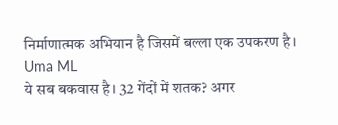निर्माणात्मक अभियान है जिसमें बल्ला एक उपकरण है।
Uma ML
ये सब बकवास है। 32 गेंदों में शतक? अगर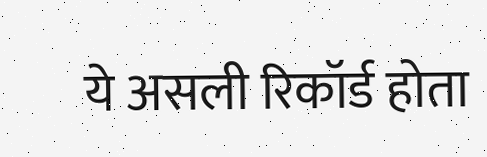ये असली रिकॉर्ड होता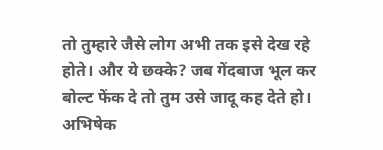तो तुम्हारे जैसे लोग अभी तक इसे देख रहे होते। और ये छक्के? जब गेंदबाज भूल कर बोल्ट फेंक दे तो तुम उसे जादू कह देते हो। अभिषेक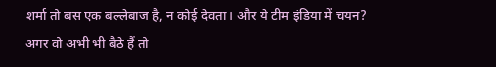शर्मा तो बस एक बल्लेबाज है, न कोई देवता। और ये टीम इंडिया में चयन? अगर वो अभी भी बैठे हैं तो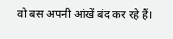वो बस अपनी आंखें बंद कर रहे हैं।